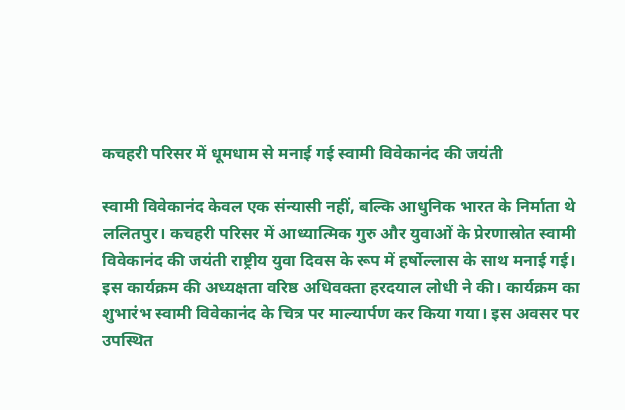कचहरी परिसर में धूमधाम से मनाई गई स्वामी विवेकानंद की जयंती

स्वामी विवेकानंद केवल एक संन्यासी नहीं, बल्कि आधुनिक भारत के निर्माता थे
ललितपुर। कचहरी परिसर में आध्यात्मिक गुरु और युवाओं के प्रेरणास्रोत स्वामी विवेकानंद की जयंती राष्ट्रीय युवा दिवस के रूप में हर्षोल्लास के साथ मनाई गई। इस कार्यक्रम की अध्यक्षता वरिष्ठ अधिवक्ता हरदयाल लोधी ने की। कार्यक्रम का शुभारंभ स्वामी विवेकानंद के चित्र पर माल्यार्पण कर किया गया। इस अवसर पर उपस्थित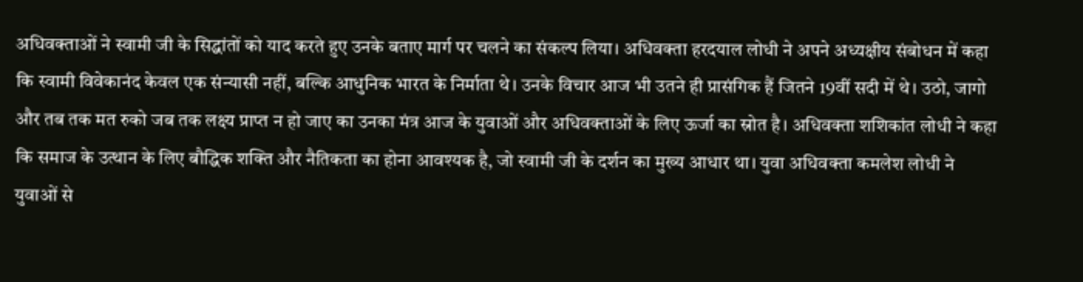अधिवक्ताओं ने स्वामी जी के सिद्धांतों को याद करते हुए उनके बताए मार्ग पर चलने का संकल्प लिया। अधिवक्ता हरदयाल लोधी ने अपने अध्यक्षीय संबोधन में कहा कि स्वामी विवेकानंद केवल एक संन्यासी नहीं, बल्कि आधुनिक भारत के निर्माता थे। उनके विचार आज भी उतने ही प्रासंगिक हैं जितने 19वीं सदी में थे। उठो, जागो और तब तक मत रुको जब तक लक्ष्य प्राप्त न हो जाए का उनका मंत्र आज के युवाओं और अधिवक्ताओं के लिए ऊर्जा का स्रोत है। अधिवक्ता शशिकांत लोधी ने कहा कि समाज के उत्थान के लिए बौद्धिक शक्ति और नैतिकता का होना आवश्यक है, जो स्वामी जी के दर्शन का मुख्य आधार था। युवा अधिवक्ता कमलेश लोधी ने युवाओं से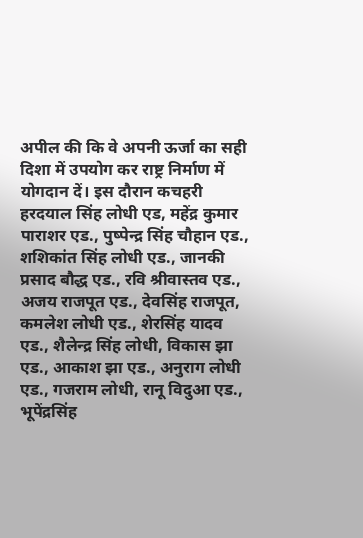अपील की कि वे अपनी ऊर्जा का सही दिशा में उपयोग कर राष्ट्र निर्माण में योगदान दें। इस दौरान कचहरी हरदयाल सिंह लोधी एड, महेंद्र कुमार पाराशर एड., पुष्पेन्द्र सिंह चौहान एड., शशिकांत सिंह लोधी एड., जानकी प्रसाद बौद्ध एड., रवि श्रीवास्तव एड., अजय राजपूत एड., देवसिंह राजपूत, कमलेश लोधी एड., शेरसिंह यादव एड., शैलेन्द्र सिंह लोधी, विकास झा एड., आकाश झा एड., अनुराग लोधी एड., गजराम लोधी, रानू विदुआ एड., भूपेंद्रसिंह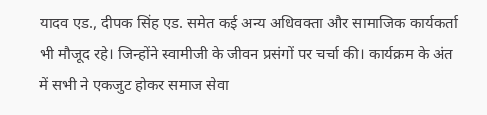यादव एड., दीपक सिंह एड. समेत कई अन्य अधिवक्ता और सामाजिक कार्यकर्ता भी मौजूद रहे। जिन्होंने स्वामीजी के जीवन प्रसंगों पर चर्चा की। कार्यक्रम के अंत में सभी ने एकजुट होकर समाज सेवा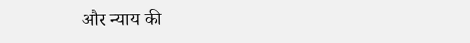और न्याय की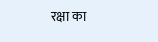रक्षा का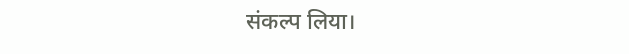संकल्प लिया।